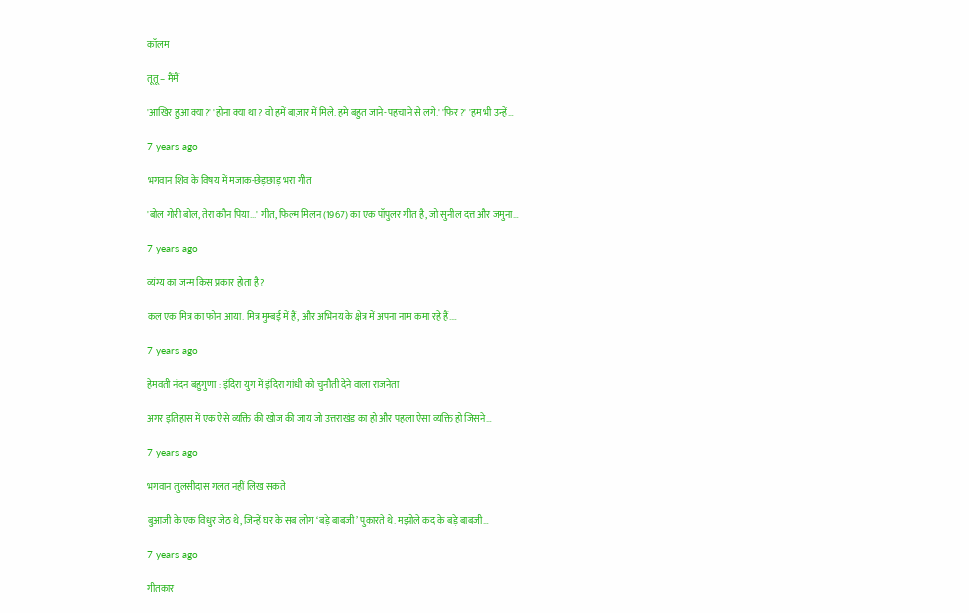कॉलम

तूतू – मैंमैं

'आखिर हुआ क्या?' 'होना क्या था? वो हमें बाज़ार में मिले. हमे बहुत जाने-पहचाने से लगे.' 'फिर?' 'हम भी उन्हें…

7 years ago

भगवान शिव के विषय में मजाक-छेड़छाड़ भरा गीत

'बोल गोरी बोल, तेरा कौन पिया...' गीत, फिल्म मिलन (1967) का एक पॉपुलर गीत है, जो सुनील दत्त और जमुना…

7 years ago

व्यंग्य का जन्म किस प्रकार होता है?

कल एक मित्र का फोन आया. मित्र मुम्बई में हैं, और अभिनय के क्षेत्र में अपना नाम कमा रहे हैं.…

7 years ago

हेमवती नंदन बहुगुणा : इंदिरा युग में इंदिरा गांधी को चुनौती देने वाला राजनेता

अगर इतिहास में एक ऐसे व्यक्ति की खोज की जाय जो उत्तराखंड का हो और पहला ऐसा व्यक्ति हो जिसने…

7 years ago

भगवान तुलसीदास गलत नहीं लिख सकते

बुआजी के एक विधुर जेठ थे, जिन्हें घर के सब लोग ‘बड़े बाबजी’ पुकारते थे. मझोले कद के बड़े बाबजी…

7 years ago

गीतकार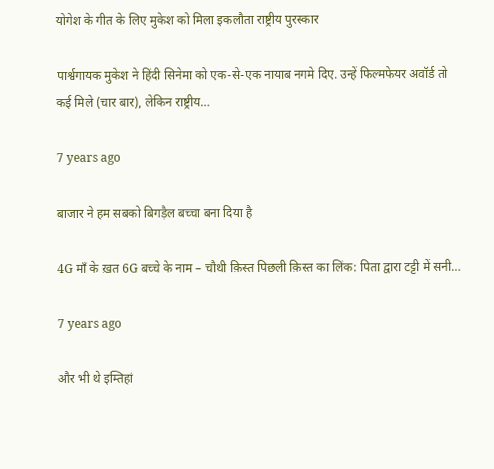योगेश के गीत के लिए मुकेश को मिला इकलौता राष्ट्रीय पुरस्कार

पार्श्वगायक मुकेश ने हिंदी सिनेमा को एक-से-एक नायाब नगमे दिए. उन्हें फिल्मफेयर अवॉर्ड तो कई मिले (चार बार), लेकिन राष्ट्रीय…

7 years ago

बाजार ने हम सबको बिगड़ैल बच्चा बना दिया है

4G माँ के ख़त 6G बच्चे के नाम – चौथी क़िस्त पिछली क़िस्त का लिंक: पिता द्वारा टट्टी में सनी…

7 years ago

और भी थे इम्तिहां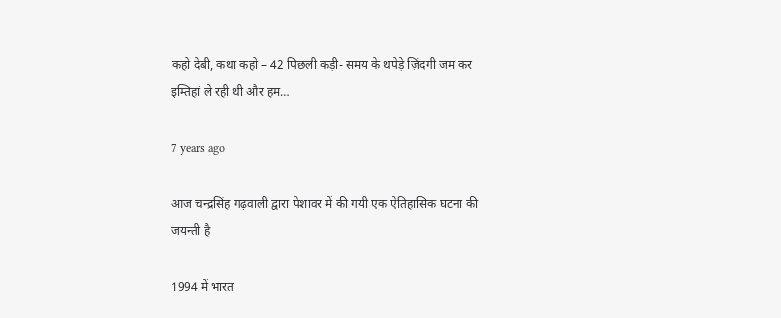कहो देबी, कथा कहो – 42 पिछली कड़ी- समय के थपेड़े ज़िंदगी जम कर इम्तिहां ले रही थी और हम…

7 years ago

आज चन्द्रसिंह गढ़वाली द्वारा पेशावर में की गयी एक ऐतिहासिक घटना की जयन्ती है

1994 में भारत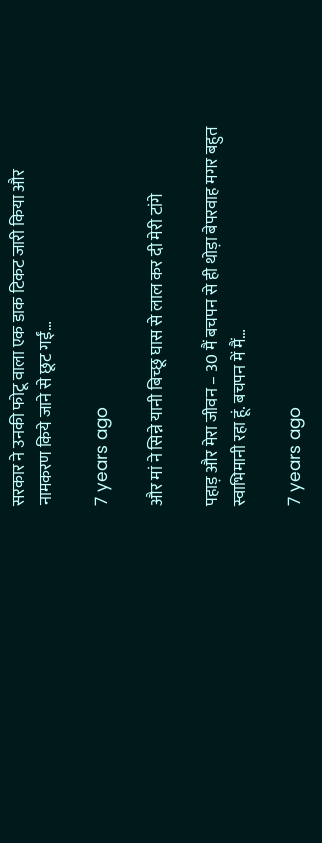सरकार ने उनकी फोटू वाला एक डाक टिकट जारी किया और नामकरण किये जाने से छूट गईं…

7 years ago

और मां ने सिन्ने यानी बिच्छू घास से लाल कर दी मेरी टांगे

पहाड़ और मेरा जीवन – 30 मैं बचपन से ही थोड़ा बेपरवाह मगर बहुत स्वाभिमानी रहा हूं. बचपन में मैं…

7 years ago